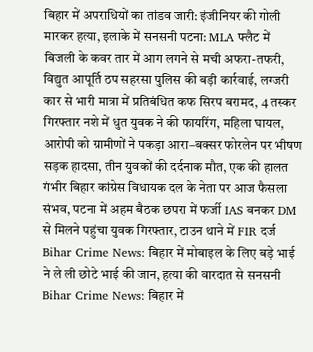बिहार में अपराधियों का तांडव जारी: इंजीनियर की गोली मारकर हत्या, इलाके में सनसनी पटना: MLA फ्लैट में बिजली के कवर तार में आग लगने से मची अफरा-तफरी, विद्युत आपूर्ति ठप सहरसा पुलिस की बड़ी कार्रवाई, लग्जरी कार से भारी मात्रा में प्रतिबंधित कफ सिरप बरामद, 4 तस्कर गिरफ्तार नशे में धुत युवक ने की फायरिंग, महिला घायल, आरोपी को ग्रामीणों ने पकड़ा आरा–बक्सर फोरलेन पर भीषण सड़क हादसा, तीन युवकों की दर्दनाक मौत, एक की हालत गंभीर बिहार कांग्रेस विधायक दल के नेता पर आज फैसला संभव, पटना में अहम बैठक छपरा में फर्जी IAS बनकर DM से मिलने पहुंचा युवक गिरफ्तार, टाउन थाने में FIR दर्ज Bihar Crime News: बिहार में मोबाइल के लिए बड़े भाई ने ले ली छोटे भाई की जान, हत्या की वारदात से सनसनी Bihar Crime News: बिहार में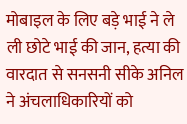मोबाइल के लिए बड़े भाई ने ले ली छोटे भाई की जान, हत्या की वारदात से सनसनी सीके अनिल ने अंचलाधिकारियों को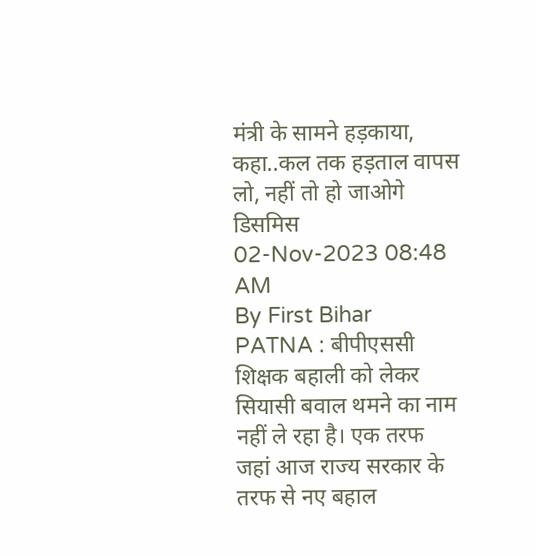मंत्री के सामने हड़काया, कहा..कल तक हड़ताल वापस लो, नहीं तो हो जाओगे डिसमिस
02-Nov-2023 08:48 AM
By First Bihar
PATNA : बीपीएससी शिक्षक बहाली को लेकर सियासी बवाल थमने का नाम नहीं ले रहा है। एक तरफ जहां आज राज्य सरकार के तरफ से नए बहाल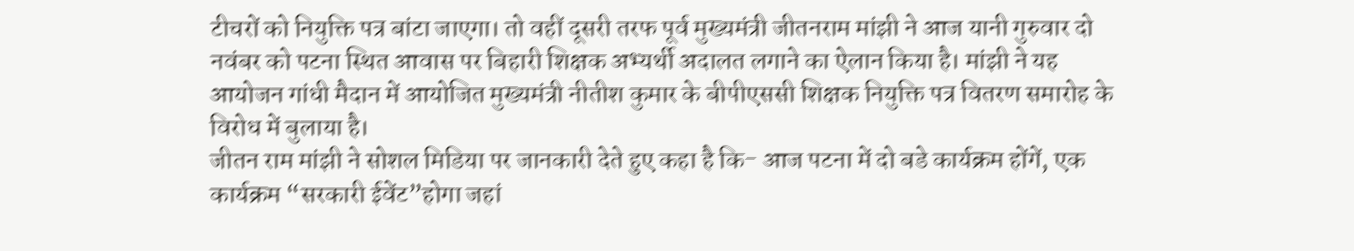टीचरों को नियुक्ति पत्र बांटा जाएगा। तो वहीं दूसरी तरफ पूर्व मुख्यमंत्री जीतनराम मांझी ने आज यानी गुरुवार दो नवंबर को पटना स्थित आवास पर बिहारी शिक्षक अभ्यर्थी अदालत लगाने का ऐलान किया है। मांझी ने यह आयोजन गांधी मैदान में आयोजित मुख्यमंत्री नीतीश कुमार के बीपीएससी शिक्षक नियुक्ति पत्र वितरण समारोह के विरोध में बुलाया है।
जीतन राम मांझी ने सोशल मिडिया पर जानकारी देते हुए कहा है कि- आज पटना में दो बडे कार्यक्रम होंगें, एक कार्यक्रम “सरकारी ईवेंट”होगा जहां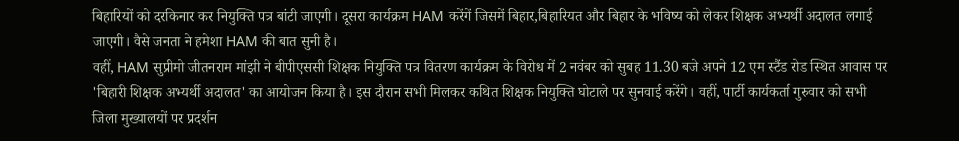बिहारियों को दरकिनार कर नियुक्ति पत्र बांटी जाएगी। दूसरा कार्यक्रम HAM करेंगें जिसमें बिहार,बिहारियत और बिहार के भविष्य को लेकर शिक्षक अभ्यर्थी अदालत लगाई जाएगी। वैसे जनता ने हमेशा HAM की बात सुनी है।
वहीं, HAM सुप्रीमो जीतनराम मांझी ने बीपीएससी शिक्षक नियुक्ति पत्र वितरण कार्यक्रम के विरोध में 2 नवंबर को सुबह 11.30 बजे अपने 12 एम स्टैंड रोड स्थित आवास पर 'बिहारी शिक्षक अभ्यर्थी अदालत' का आयोजन किया है। इस दौरान सभी मिलकर कथित शिक्षक नियुक्ति घोटाले पर सुनवाई करेंगे। वहीं, पार्टी कार्यकर्ता गुरुवार को सभी जिला मुख्यालयों पर प्रदर्शन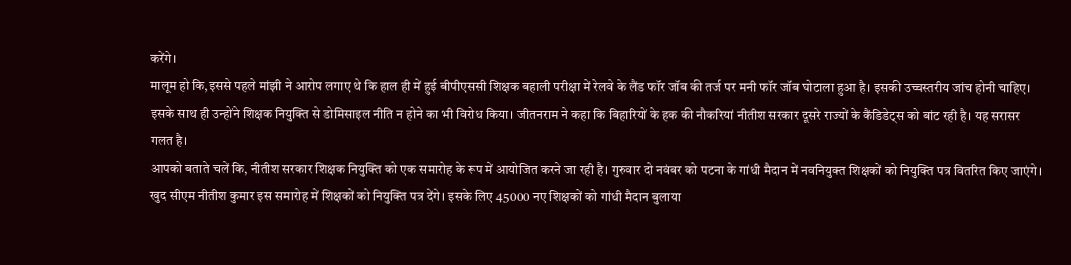करेंगे।
मालूम हो कि,इससे पहले मांझी ने आरोप लगाए थे कि हाल ही में हुई बीपीएससी शिक्षक बहाली परीक्षा में रेलवे के लैंड फॉर जॉब की तर्ज पर मनी फॉर जॉब घोटाला हुआ है। इसकी उच्चस्तरीय जांच होनी चाहिए। इसके साथ ही उन्होंने शिक्षक नियुक्ति से डोमिसाइल नीति न होने का भी विरोध किया। जीतनराम ने कहा कि बिहारियों के हक की नौकरियां नीतीश सरकार दूसरे राज्यों के कैंडिडेट्स को बांट रही है। यह सरासर गलत है।
आपको बताते चलें कि, नीतीश सरकार शिक्षक नियुक्ति को एक समारोह के रूप में आयोजित करने जा रही है। गुरुवार दो नवंबर को पटना के गांधी मैदान में नवनियुक्त शिक्षकों को नियुक्ति पत्र वितरित किए जाएंगे। खुद सीएम नीतीश कुमार इस समारोह में शिक्षकों को नियुक्ति पत्र देंगे। इसके लिए 45000 नए शिक्षकों को गांधी मैदान बुलाया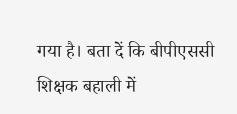गया है। बता दें कि बीपीएससी शिक्षक बहाली में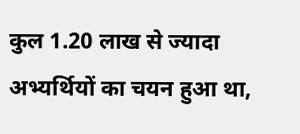कुल 1.20 लाख से ज्यादा अभ्यर्थियों का चयन हुआ था,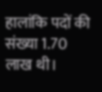हालांकि पदों की संख्या 1.70 लाख थी।